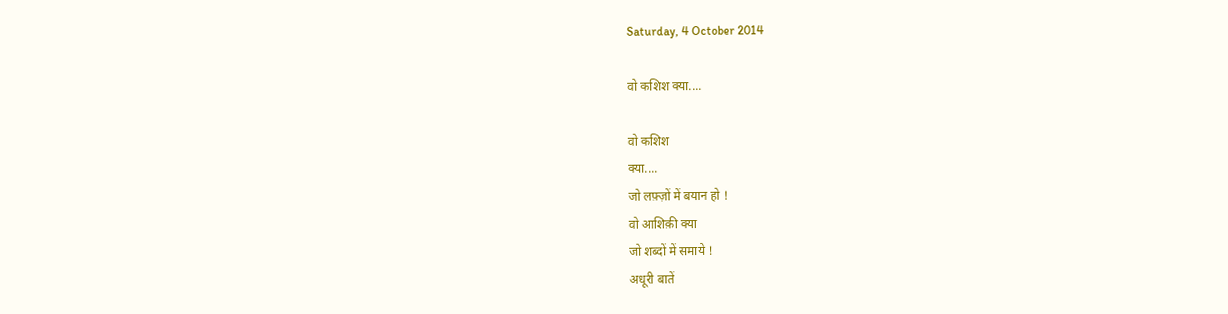Saturday, 4 October 2014

वो कशिश क्या....

वो कशिश
क्या....
जो लफ़्ज़ों में बयान हो !
वो आशिक़ी क्या
जो शब्दों में समाये !
अधूरी बातें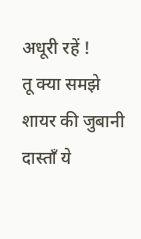अधूरी रहें !
तू क्या समझे
शायर की जुबानी
दास्ताँ ये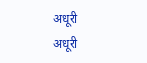अधूरी
अधूरी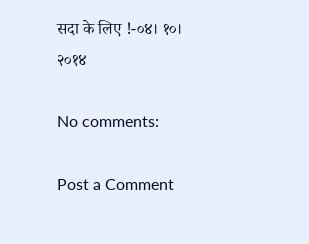सदा के लिए !-०४। १०। २०१४

No comments:

Post a Comment